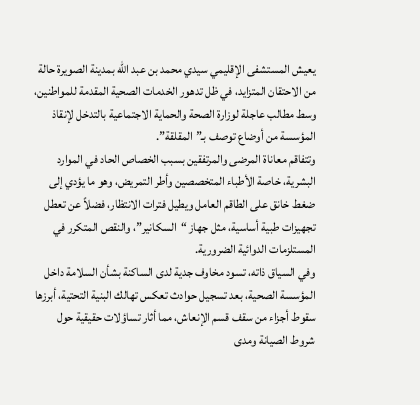يعيش المستشفى الإقليمي سيدي محمد بن عبد الله بمدينة الصويرة حالة من الاحتقان المتزايد، في ظل تدهور الخدمات الصحية المقدمة للمواطنين، وسط مطالب عاجلة لوزارة الصحة والحماية الاجتماعية بالتدخل لإنقاذ المؤسسة من أوضاع توصف بـ”المقلقة”.
وتتفاقم معاناة المرضى والمرتفقين بسبب الخصاص الحاد في الموارد البشرية، خاصة الأطباء المتخصصين وأطر التمريض، وهو ما يؤدي إلى ضغط خانق على الطاقم العامل ويطيل فترات الانتظار، فضلاً عن تعطل تجهيزات طبية أساسية، مثل جهاز “السكانير”، والنقص المتكرر في المستلزمات الدوائية الضرورية.
وفي السياق ذاته، تسود مخاوف جدية لدى الساكنة بشأن السلامة داخل المؤسسة الصحية، بعد تسجيل حوادث تعكس تهالك البنية التحتية، أبرزها سقوط أجزاء من سقف قسم الإنعاش، مما أثار تساؤلات حقيقية حول شروط الصيانة ومدى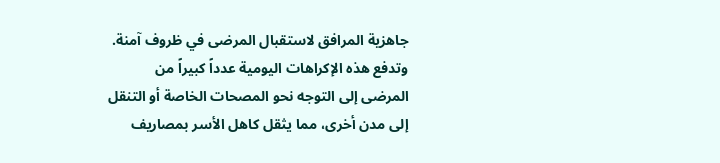جاهزية المرافق لاستقبال المرضى في ظروف آمنة.
وتدفع هذه الإكراهات اليومية عدداً كبيراً من المرضى إلى التوجه نحو المصحات الخاصة أو التنقل إلى مدن أخرى، مما يثقل كاهل الأسر بمصاريف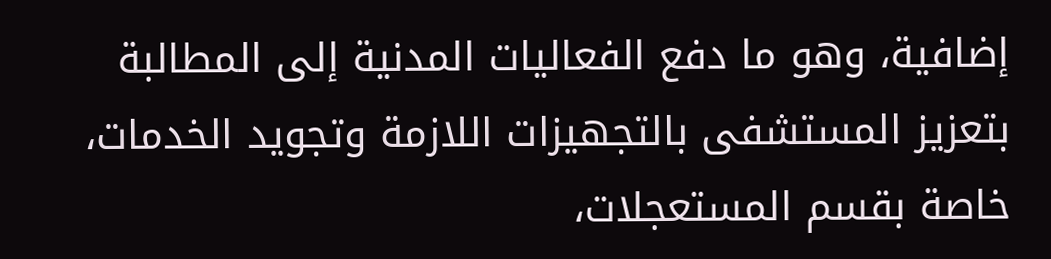إضافية، وهو ما دفع الفعاليات المدنية إلى المطالبة بتعزيز المستشفى بالتجهيزات اللازمة وتجويد الخدمات، خاصة بقسم المستعجلات،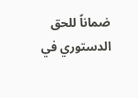ضماناً للحق الدستوري في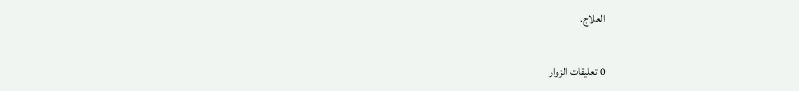العلاج.

0 تعليقات الزوار